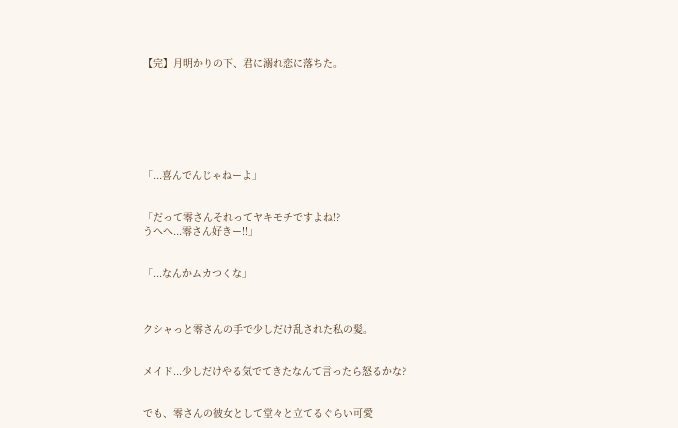【完】月明かりの下、君に溺れ恋に落ちた。







「...喜んでんじゃねーよ」


「だって零さんそれってヤキモチですよね!?
うへへ...零さん好きー!!」


「...なんかムカつくな」



クシャっと零さんの手で少しだけ乱された私の髪。


メイド...少しだけやる気でてきたなんて言ったら怒るかな?


でも、零さんの彼女として堂々と立てるぐらい可愛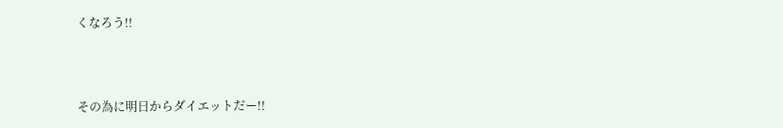くなろう!!



その為に明日からダイエットだー!!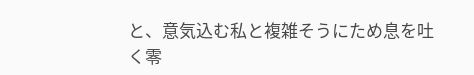と、意気込む私と複雑そうにため息を吐く零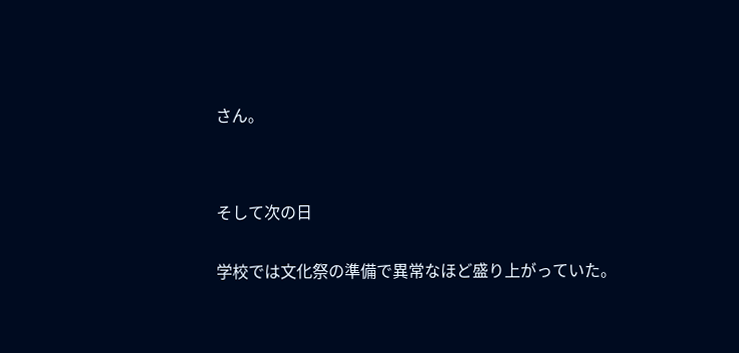さん。




そして次の日


学校では文化祭の準備で異常なほど盛り上がっていた。